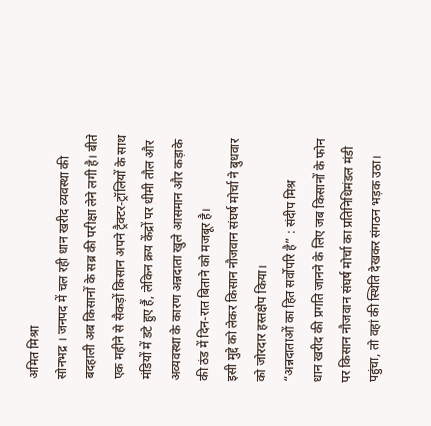अमित मिश्रा
सोनभद्र । जनपद में चल रही धान खरीद व्यवस्था की बदहाली अब किसानों के सब्र की परीक्षा लेने लगी है। बीते एक महीने से सैकड़ों किसान अपने ट्रैक्टर-ट्रॉलियों के साथ मंडियों में डटे हुए हैं, लेकिन क्रय केंद्रों पर धीमी तौल और अव्यवस्था के कारण अन्नदाता खुले आसमान और कड़ाके की ठंड में दिन-रात बिताने को मजबूर है।
इसी मुद्दे को लेकर किसान नौजवान संघर्ष मोर्चा ने बुधवार को जोरदार हस्तक्षेप किया।
“अन्नदाताओं का हित सर्वोपरि है” : संदीप मिश्र
धान खरीद की प्रगति जानने के लिए जब किसानों के फोन पर किसान नौजवान संघर्ष मोर्चा का प्रतिनिधिमंडल मंडी पहुंचा, तो वहां की स्थिति देखकर संगठन भड़क उठा।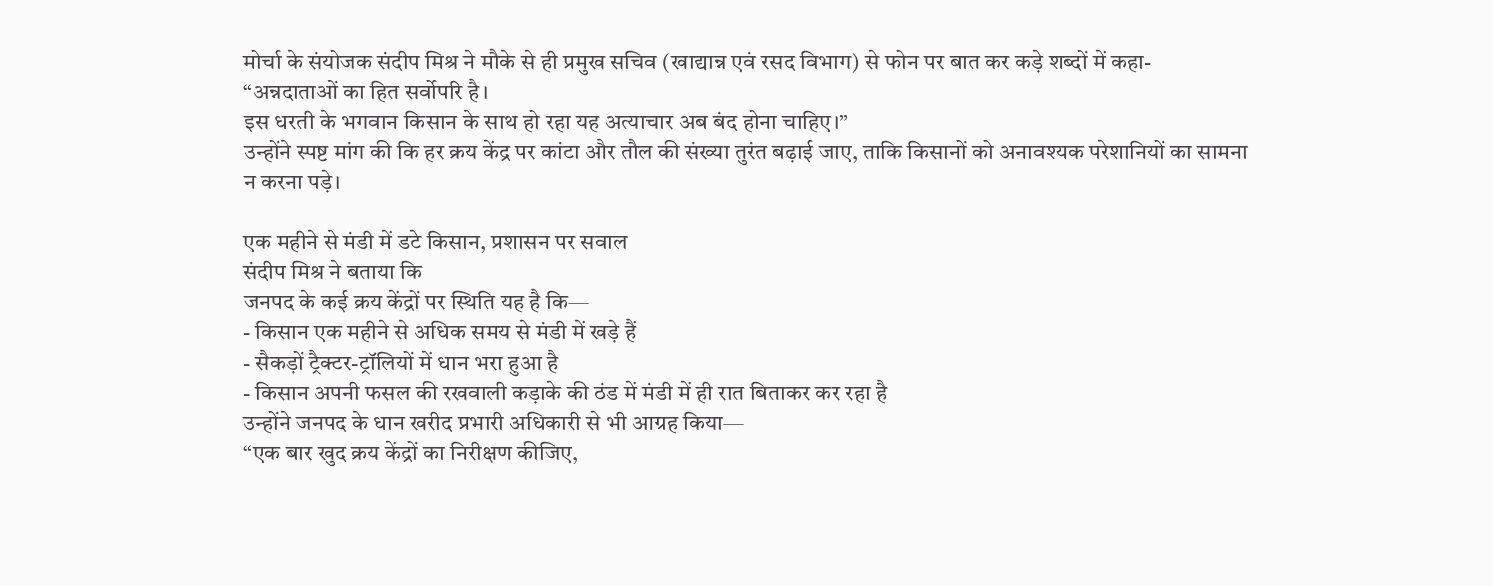मोर्चा के संयोजक संदीप मिश्र ने मौके से ही प्रमुख सचिव (खाद्यान्न एवं रसद विभाग) से फोन पर बात कर कड़े शब्दों में कहा-
“अन्नदाताओं का हित सर्वोपरि है।
इस धरती के भगवान किसान के साथ हो रहा यह अत्याचार अब बंद होना चाहिए।”
उन्होंने स्पष्ट मांग की कि हर क्रय केंद्र पर कांटा और तौल की संख्या तुरंत बढ़ाई जाए, ताकि किसानों को अनावश्यक परेशानियों का सामना न करना पड़े।

एक महीने से मंडी में डटे किसान, प्रशासन पर सवाल
संदीप मिश्र ने बताया कि
जनपद के कई क्रय केंद्रों पर स्थिति यह है कि—
- किसान एक महीने से अधिक समय से मंडी में खड़े हैं
- सैकड़ों ट्रैक्टर-ट्रॉलियों में धान भरा हुआ है
- किसान अपनी फसल की रखवाली कड़ाके की ठंड में मंडी में ही रात बिताकर कर रहा है
उन्होंने जनपद के धान खरीद प्रभारी अधिकारी से भी आग्रह किया—
“एक बार खुद क्रय केंद्रों का निरीक्षण कीजिए,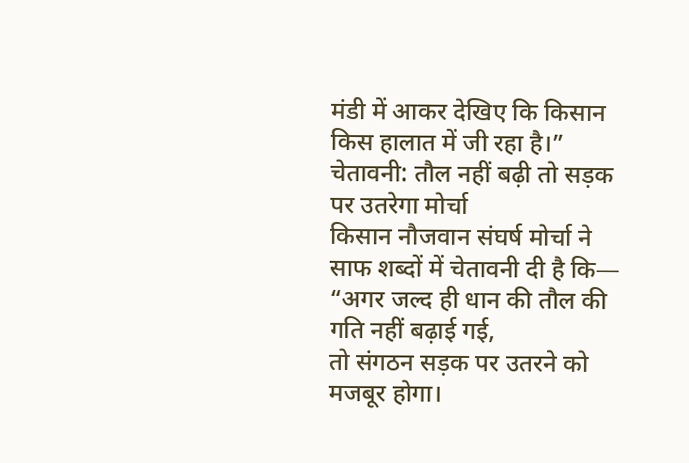मंडी में आकर देखिए कि किसान किस हालात में जी रहा है।”
चेतावनी: तौल नहीं बढ़ी तो सड़क पर उतरेगा मोर्चा
किसान नौजवान संघर्ष मोर्चा ने साफ शब्दों में चेतावनी दी है कि—
“अगर जल्द ही धान की तौल की गति नहीं बढ़ाई गई,
तो संगठन सड़क पर उतरने को मजबूर होगा।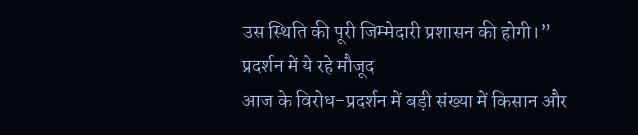उस स्थिति की पूरी जिम्मेदारी प्रशासन की होगी।”
प्रदर्शन में ये रहे मौजूद
आज के विरोध-प्रदर्शन में बड़ी संख्या में किसान और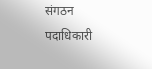संगठन पदाधिकारी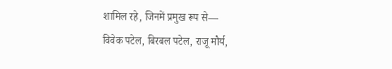शामिल रहे, जिनमें प्रमुख रूप से—
विवेक पटेल, बिरबल पटेल, राजू मौर्य,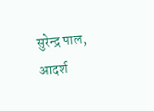सुरेन्द्र पाल, आदर्श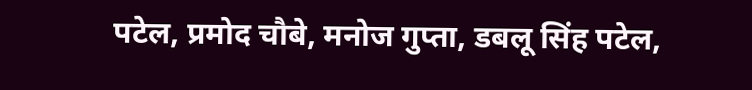पटेल, प्रमोद चौबे, मनोज गुप्ता, डबलू सिंह पटेल,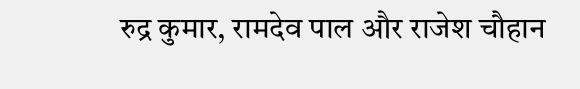रुद्र कुमार, रामदेव पाल और राजेश चौहान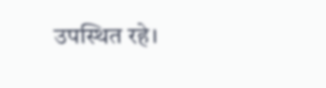उपस्थित रहे।